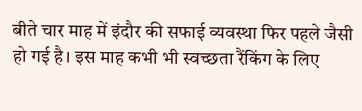बीते चार माह में इंदौर की सफाई व्यवस्था फिर पहले जैसी हो गई है। इस माह कभी भी स्वच्छता रैंकिंग के लिए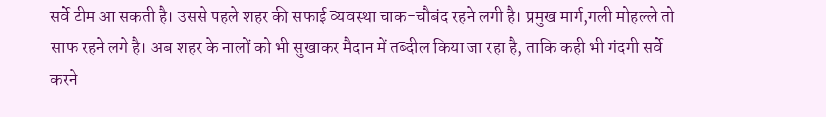सर्वे टीम आ सकती है। उससे पहले शहर की सफाई व्यवस्था चाक-चौबंद रहने लगी है। प्रमुख मार्ग,गली मोहल्ले तो साफ रहने लगे है। अब शहर के नालों को भी सुखाकर मैदान में तब्दील किया जा रहा है, ताकि कही भी गंदगी सर्वे करने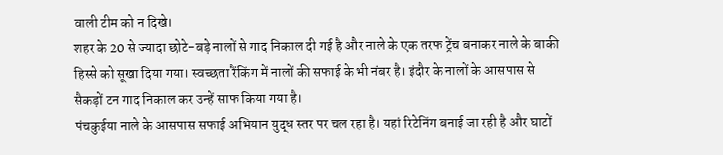वाली टीम को न दिखे।
शहर के 20 से ज्यादा छोटे-बड़े नालों से गाद निकाल दी गई है और नाले के एक तरफ ट्रेंच बनाकर नाले के बाकी हिस्से को सूखा दिया गया। स्वच्छता रैंकिंग में नालों की सफाई के भी नंबर है। इंदौर के नालों के आसपास से सैकड़ों टन गाद निकाल कर उन्हें साफ किया गया है।
पंचकुईया नाले के आसपास सफाई अभियान युद्ध स्तर पर चल रहा है। यहां रिटेनिंग बनाई जा रही है और घाटों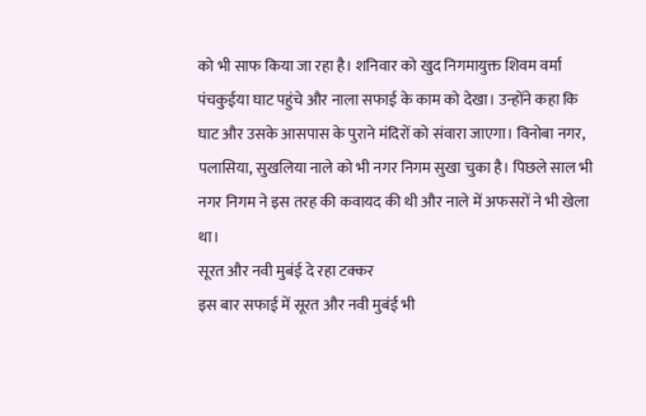को भी साफ किया जा रहा है। शनिवार को खुद निगमायुक्त शिवम वर्मा पंचकुईया घाट पहुंचे और नाला सफाई के काम को देखा। उन्होंने कहा कि घाट और उसके आसपास के पुराने मंदिरों को संवारा जाएगा। विनोबा नगर, पलासिया, सुखलिया नाले को भी नगर निगम सुखा चुका है। पिछले साल भी नगर निगम ने इस तरह की कवायद की थी और नाले में अफसरों ने भी खेला था।
सूरत और नवी मुबंई दे रहा टक्कर
इस बार सफाई में सूरत और नवी मुबंई भी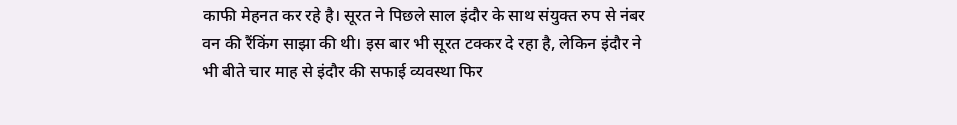काफी मेहनत कर रहे है। सूरत ने पिछले साल इंदौर के साथ संयुक्त रुप से नंबर वन की रैंकिंग साझा की थी। इस बार भी सूरत टक्कर दे रहा है, लेकिन इंदौर ने भी बीते चार माह से इंदौर की सफाई व्यवस्था फिर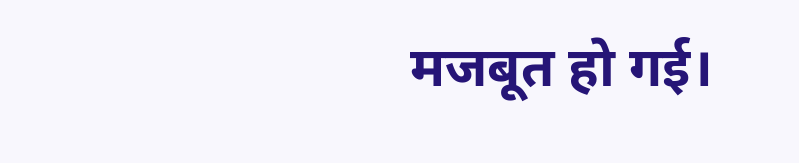मजबूत हो गई।